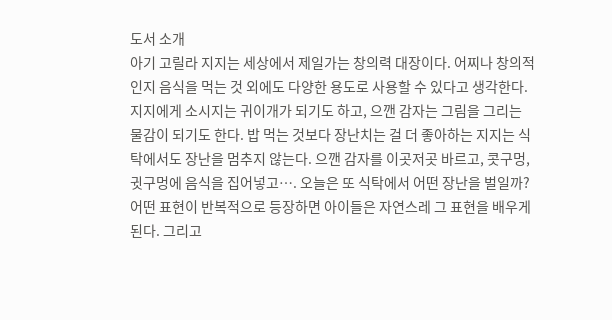도서 소개
아기 고릴라 지지는 세상에서 제일가는 창의력 대장이다. 어찌나 창의적인지 음식을 먹는 것 외에도 다양한 용도로 사용할 수 있다고 생각한다. 지지에게 소시지는 귀이개가 되기도 하고, 으깬 감자는 그림을 그리는 물감이 되기도 한다. 밥 먹는 것보다 장난치는 걸 더 좋아하는 지지는 식탁에서도 장난을 멈추지 않는다. 으깬 감자를 이곳저곳 바르고, 콧구멍, 귓구멍에 음식을 집어넣고…. 오늘은 또 식탁에서 어떤 장난을 벌일까?
어떤 표현이 반복적으로 등장하면 아이들은 자연스레 그 표현을 배우게 된다. 그리고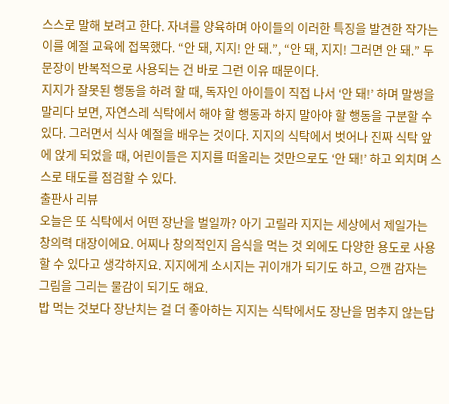스스로 말해 보려고 한다. 자녀를 양육하며 아이들의 이러한 특징을 발견한 작가는 이를 예절 교육에 접목했다. “안 돼, 지지! 안 돼.”, “안 돼, 지지! 그러면 안 돼.” 두 문장이 반복적으로 사용되는 건 바로 그런 이유 때문이다.
지지가 잘못된 행동을 하려 할 때, 독자인 아이들이 직접 나서 ‘안 돼!’ 하며 말썽을 말리다 보면, 자연스레 식탁에서 해야 할 행동과 하지 말아야 할 행동을 구분할 수 있다. 그러면서 식사 예절을 배우는 것이다. 지지의 식탁에서 벗어나 진짜 식탁 앞에 앉게 되었을 때, 어린이들은 지지를 떠올리는 것만으로도 ‘안 돼!’ 하고 외치며 스스로 태도를 점검할 수 있다.
출판사 리뷰
오늘은 또 식탁에서 어떤 장난을 벌일까? 아기 고릴라 지지는 세상에서 제일가는 창의력 대장이에요. 어찌나 창의적인지 음식을 먹는 것 외에도 다양한 용도로 사용할 수 있다고 생각하지요. 지지에게 소시지는 귀이개가 되기도 하고, 으깬 감자는 그림을 그리는 물감이 되기도 해요.
밥 먹는 것보다 장난치는 걸 더 좋아하는 지지는 식탁에서도 장난을 멈추지 않는답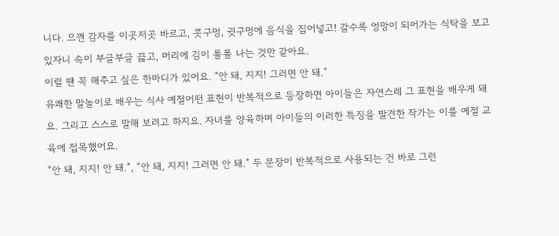니다. 으깬 감자를 이곳저곳 바르고, 콧구멍, 귓구멍에 음식을 집어넣고! 갈수록 엉망이 되어가는 식탁을 보고 있자니 속이 부글부글 끓고, 머리에 김이 폴폴 나는 것만 같아요.
이럴 땐 꼭 해주고 싶은 한마디가 있어요. “안 돼, 지지! 그러면 안 돼.”
유쾌한 말놀이로 배우는 식사 예절어떤 표현이 반복적으로 등장하면 아이들은 자연스레 그 표현을 배우게 돼요. 그리고 스스로 말해 보려고 하지요. 자녀를 양육하며 아이들의 이러한 특징을 발견한 작가는 이를 예절 교육에 접목했어요.
“안 돼, 지지! 안 돼.”, “안 돼, 지지! 그러면 안 돼.” 두 문장이 반복적으로 사용되는 건 바로 그런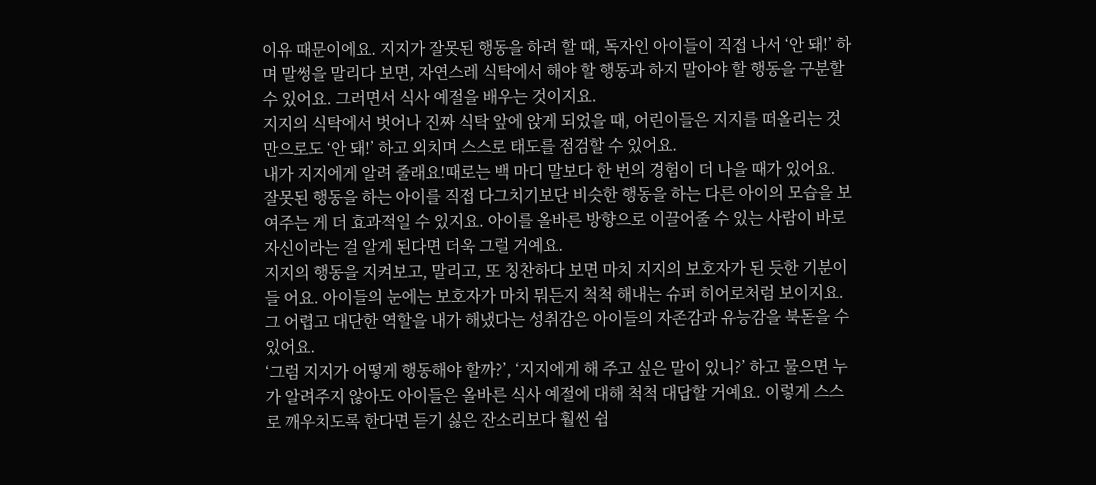이유 때문이에요. 지지가 잘못된 행동을 하려 할 때, 독자인 아이들이 직접 나서 ‘안 돼!’ 하며 말썽을 말리다 보면, 자연스레 식탁에서 해야 할 행동과 하지 말아야 할 행동을 구분할 수 있어요. 그러면서 식사 예절을 배우는 것이지요.
지지의 식탁에서 벗어나 진짜 식탁 앞에 앉게 되었을 때, 어린이들은 지지를 떠올리는 것만으로도 ‘안 돼!’ 하고 외치며 스스로 태도를 점검할 수 있어요.
내가 지지에게 알려 줄래요!때로는 백 마디 말보다 한 번의 경험이 더 나을 때가 있어요. 잘못된 행동을 하는 아이를 직접 다그치기보단 비슷한 행동을 하는 다른 아이의 모습을 보여주는 게 더 효과적일 수 있지요. 아이를 올바른 방향으로 이끌어줄 수 있는 사람이 바로 자신이라는 걸 알게 된다면 더욱 그럴 거예요.
지지의 행동을 지켜보고, 말리고, 또 칭찬하다 보면 마치 지지의 보호자가 된 듯한 기분이 들 어요. 아이들의 눈에는 보호자가 마치 뭐든지 척척 해내는 슈퍼 히어로처럼 보이지요. 그 어렵고 대단한 역할을 내가 해냈다는 성취감은 아이들의 자존감과 유능감을 북돋을 수 있어요.
‘그럼 지지가 어떻게 행동해야 할까?’, ‘지지에게 해 주고 싶은 말이 있니?’ 하고 물으면 누가 알려주지 않아도 아이들은 올바른 식사 예절에 대해 척척 대답할 거예요. 이렇게 스스로 깨우치도록 한다면 듣기 싫은 잔소리보다 훨씬 쉽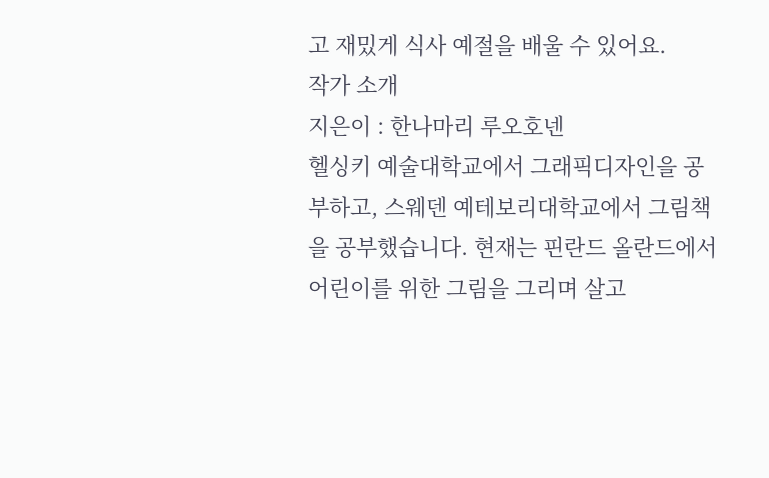고 재밌게 식사 예절을 배울 수 있어요.
작가 소개
지은이 : 한나마리 루오호넨
헬싱키 예술대학교에서 그래픽디자인을 공부하고, 스웨덴 예테보리대학교에서 그림책을 공부했습니다. 현재는 핀란드 올란드에서 어린이를 위한 그림을 그리며 살고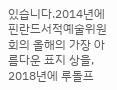있습니다.2014년에 핀란드서적예술위원회의 올해의 가장 아름다운 표지 상을, 2018년에 루돌프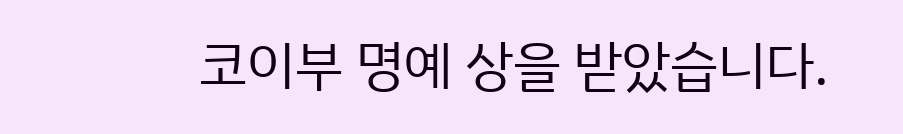코이부 명예 상을 받았습니다.